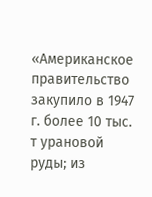«Американское правительство закупило в 1947 г. более 10 тыс. т урановой руды; из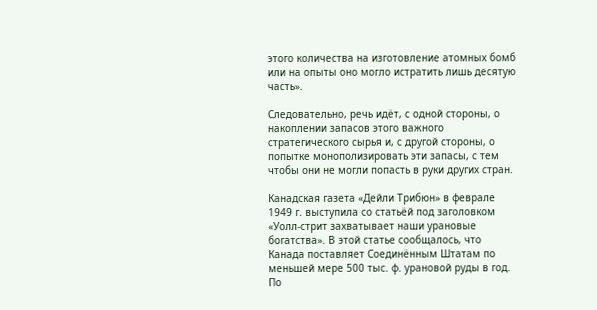этого количества на изготовление атомных бомб или на опыты оно могло истратить лишь десятую часть».

Следовательно, речь идёт, с одной стороны, о накоплении запасов этого важного стратегического сырья и, с другой стороны, о попытке монополизировать эти запасы, с тем чтобы они не могли попасть в руки других стран.

Канадская газета «Дейли Трибюн» в феврале 1949 г. выступила со статьёй под заголовком «Уолл-стрит захватывает наши урановые богатства». В этой статье сообщалось, что Канада поставляет Соединённым Штатам по меньшей мере 500 тыс. ф. урановой руды в год. По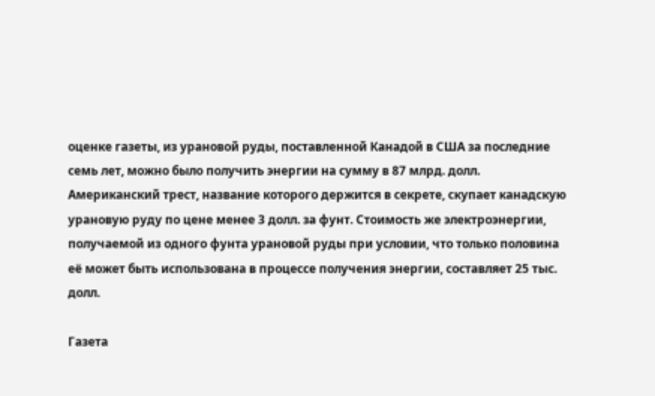оценке газеты, из урановой руды, поставленной Канадой в США за последние семь лет, можно было получить энергии на сумму в 87 млрд. долл. Американский трест, название которого держится в секрете, скупает канадскую урановую руду по цене менее 3 долл. за фунт. Стоимость же электроэнергии, получаемой из одного фунта урановой руды при условии, что только половина её может быть использована в процессе получения энергии, составляет 25 тыс. долл.

Газета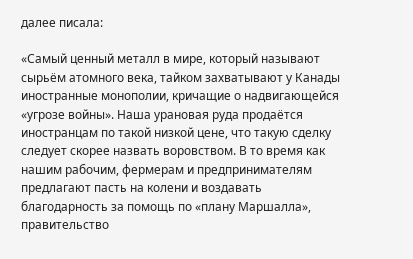далее писала:

«Самый ценный металл в мире, который называют сырьём атомного века, тайком захватывают у Канады иностранные монополии, кричащие о надвигающейся «угрозе войны». Наша урановая руда продаётся иностранцам по такой низкой цене, что такую сделку следует скорее назвать воровством. В то время как нашим рабочим, фермерам и предпринимателям предлагают пасть на колени и воздавать благодарность за помощь по «плану Маршалла», правительство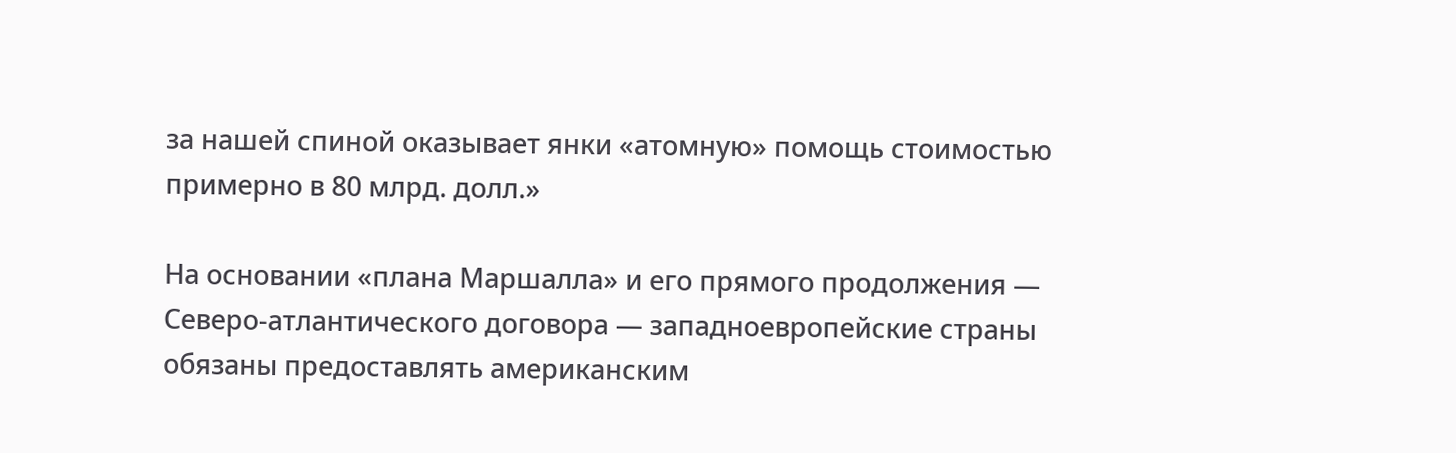за нашей спиной оказывает янки «атомную» помощь стоимостью примерно в 80 млрд. долл.»

На основании «плана Маршалла» и его прямого продолжения — Северо-атлантического договора — западноевропейские страны обязаны предоставлять американским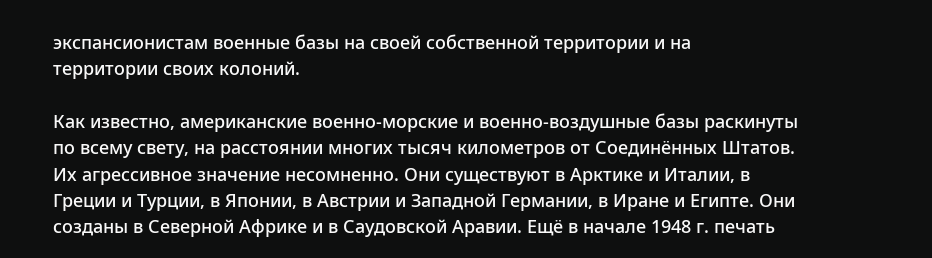экспансионистам военные базы на своей собственной территории и на территории своих колоний.

Как известно, американские военно-морские и военно-воздушные базы раскинуты по всему свету, на расстоянии многих тысяч километров от Соединённых Штатов. Их агрессивное значение несомненно. Они существуют в Арктике и Италии, в Греции и Турции, в Японии, в Австрии и Западной Германии, в Иране и Египте. Они созданы в Северной Африке и в Саудовской Аравии. Ещё в начале 1948 г. печать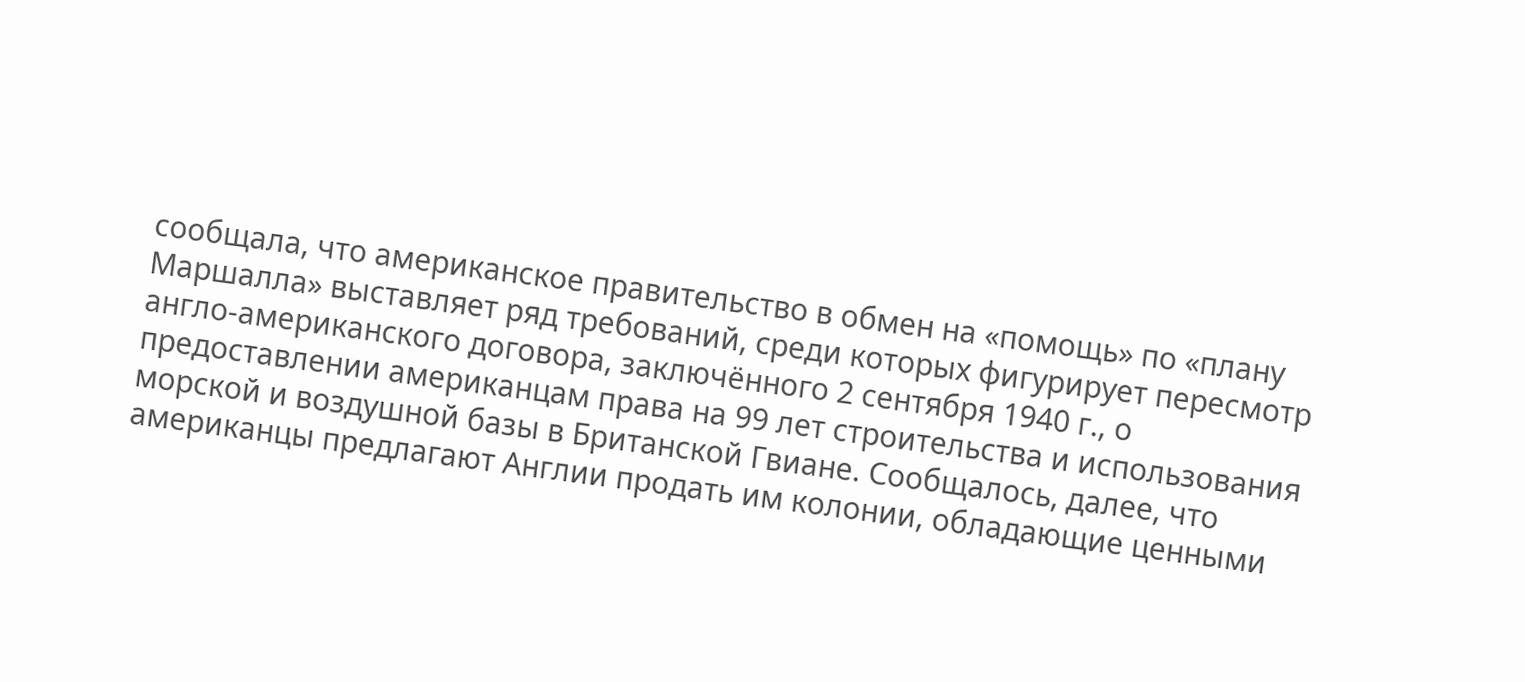сообщала, что американское правительство в обмен на «помощь» по «плану Маршалла» выставляет ряд требований, среди которых фигурирует пересмотр англо-американского договора, заключённого 2 сентября 1940 г., о предоставлении американцам права на 99 лет строительства и использования морской и воздушной базы в Британской Гвиане. Сообщалось, далее, что американцы предлагают Англии продать им колонии, обладающие ценными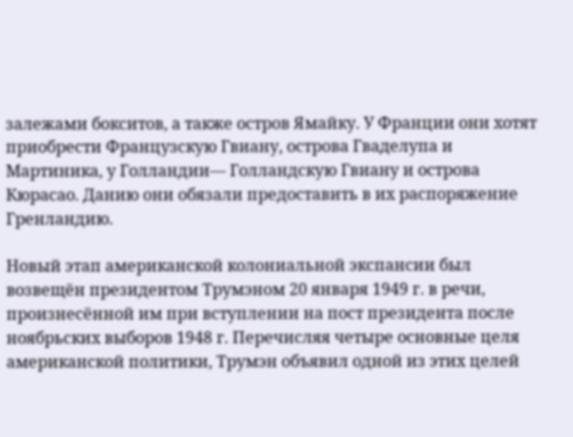залежами бокситов, а также остров Ямайку. У Франции они хотят приобрести Французскую Гвиану, острова Гваделупа и Мартиника, у Голландии— Голландскую Гвиану и острова Кюрасао. Данию они обязали предоставить в их распоряжение Гренландию.

Новый этап американской колониальной экспансии был возвещён президентом Трумэном 20 января 1949 г. в речи, произнесённой им при вступлении на пост президента после ноябрьских выборов 1948 г. Перечисляя четыре основные целя американской политики, Трумэн объявил одной из этих целей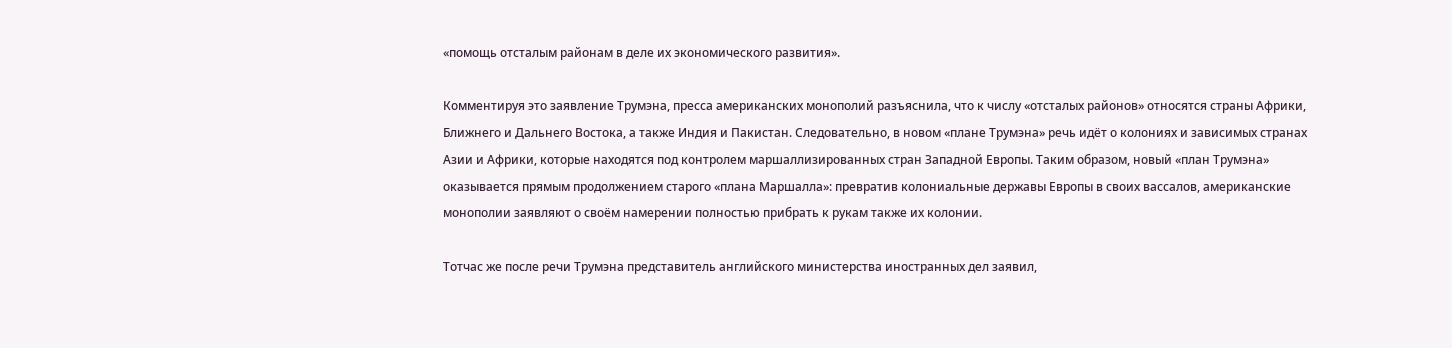«помощь отсталым районам в деле их экономического развития».

Комментируя это заявление Трумэна, пресса американских монополий разъяснила, что к числу «отсталых районов» относятся страны Африки, Ближнего и Дальнего Востока, а также Индия и Пакистан. Следовательно, в новом «плане Трумэна» речь идёт о колониях и зависимых странах Азии и Африки, которые находятся под контролем маршаллизированных стран Западной Европы. Таким образом, новый «план Трумэна» оказывается прямым продолжением старого «плана Маршалла»: превратив колониальные державы Европы в своих вассалов, американские монополии заявляют о своём намерении полностью прибрать к рукам также их колонии.

Тотчас же после речи Трумэна представитель английского министерства иностранных дел заявил,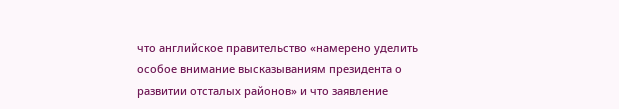что английское правительство «намерено уделить особое внимание высказываниям президента о развитии отсталых районов» и что заявление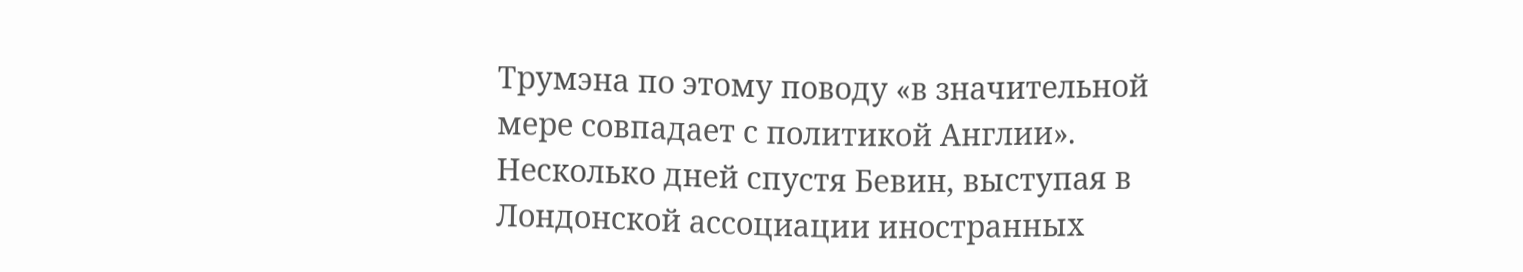Трумэна по этому поводу «в значительной мере совпадает с политикой Англии». Несколько дней спустя Бевин, выступая в Лондонской ассоциации иностранных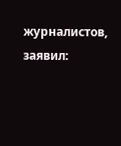журналистов, заявил: